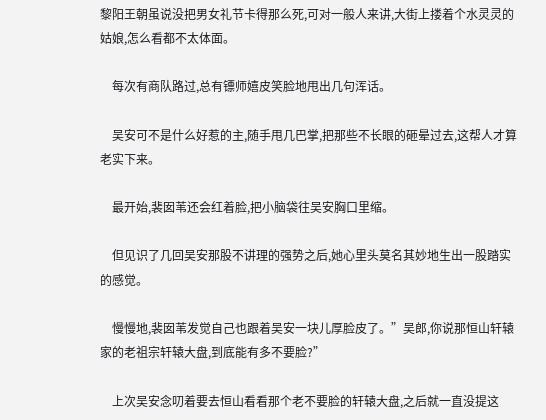黎阳王朝虽说没把男女礼节卡得那么死,可对一般人来讲,大街上搂着个水灵灵的姑娘,怎么看都不太体面。

    每次有商队路过,总有镖师嬉皮笑脸地甩出几句浑话。

    吴安可不是什么好惹的主,随手甩几巴掌,把那些不长眼的砸晕过去,这帮人才算老实下来。

    最开始,裴囡苇还会红着脸,把小脑袋往吴安胸口里缩。

    但见识了几回吴安那股不讲理的强势之后,她心里头莫名其妙地生出一股踏实的感觉。

    慢慢地,裴囡苇发觉自己也跟着吴安一块儿厚脸皮了。”吴郎,你说那恒山轩辕家的老祖宗轩辕大盘,到底能有多不要脸?”

    上次吴安念叨着要去恒山看看那个老不要脸的轩辕大盘,之后就一直没提这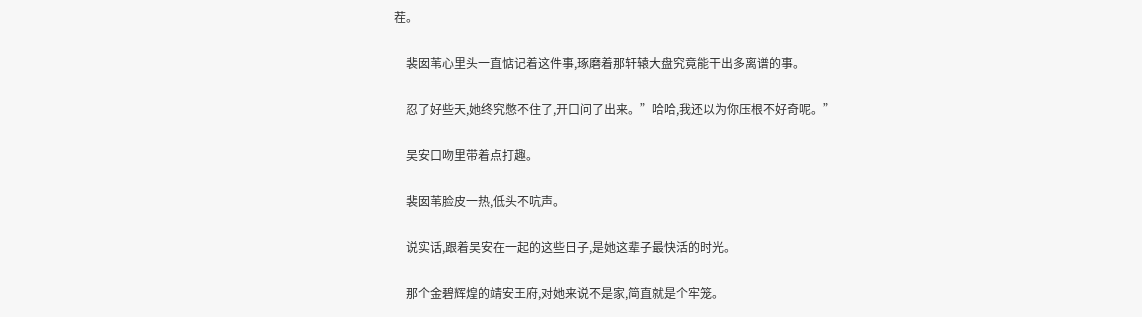茬。

    裴囡苇心里头一直惦记着这件事,琢磨着那轩辕大盘究竟能干出多离谱的事。

    忍了好些天,她终究憋不住了,开口问了出来。”哈哈,我还以为你压根不好奇呢。”

    吴安口吻里带着点打趣。

    裴囡苇脸皮一热,低头不吭声。

    说实话,跟着吴安在一起的这些日子,是她这辈子最快活的时光。

    那个金碧辉煌的靖安王府,对她来说不是家,简直就是个牢笼。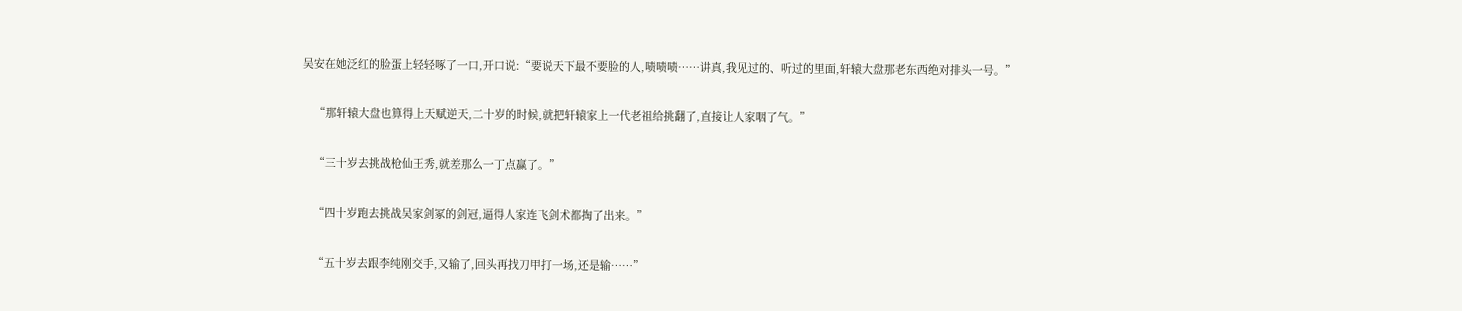吴安在她泛红的脸蛋上轻轻啄了一口,开口说:“要说天下最不要脸的人,啧啧啧……讲真,我见过的、听过的里面,轩辕大盘那老东西绝对排头一号。”

    “那轩辕大盘也算得上天赋逆天,二十岁的时候,就把轩辕家上一代老祖给挑翻了,直接让人家咽了气。”

    “三十岁去挑战枪仙王秀,就差那么一丁点赢了。”

    “四十岁跑去挑战吴家剑冢的剑冠,逼得人家连飞剑术都掏了出来。”

    “五十岁去跟李纯刚交手,又输了,回头再找刀甲打一场,还是输……”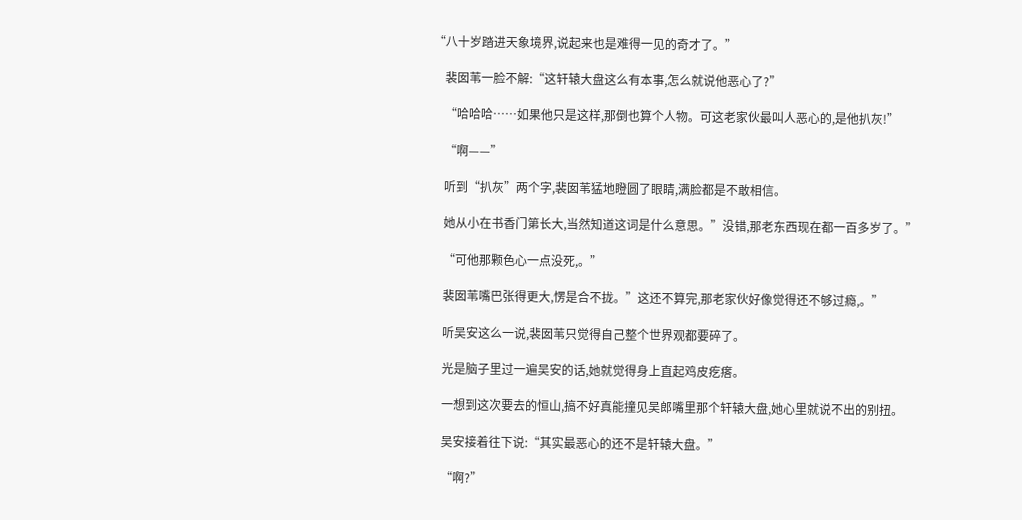“八十岁踏进天象境界,说起来也是难得一见的奇才了。”

    裴囡苇一脸不解:“这轩辕大盘这么有本事,怎么就说他恶心了?”

    “哈哈哈……如果他只是这样,那倒也算个人物。可这老家伙最叫人恶心的,是他扒灰!”

    “啊——”

    听到“扒灰”两个字,裴囡苇猛地瞪圆了眼睛,满脸都是不敢相信。

    她从小在书香门第长大,当然知道这词是什么意思。”没错,那老东西现在都一百多岁了。”

    “可他那颗色心一点没死,。”

    裴囡苇嘴巴张得更大,愣是合不拢。”这还不算完,那老家伙好像觉得还不够过瘾,。”

    听吴安这么一说,裴囡苇只觉得自己整个世界观都要碎了。

    光是脑子里过一遍吴安的话,她就觉得身上直起鸡皮疙瘩。

    一想到这次要去的恒山,搞不好真能撞见吴郎嘴里那个轩辕大盘,她心里就说不出的别扭。

    吴安接着往下说:“其实最恶心的还不是轩辕大盘。”

    “啊?”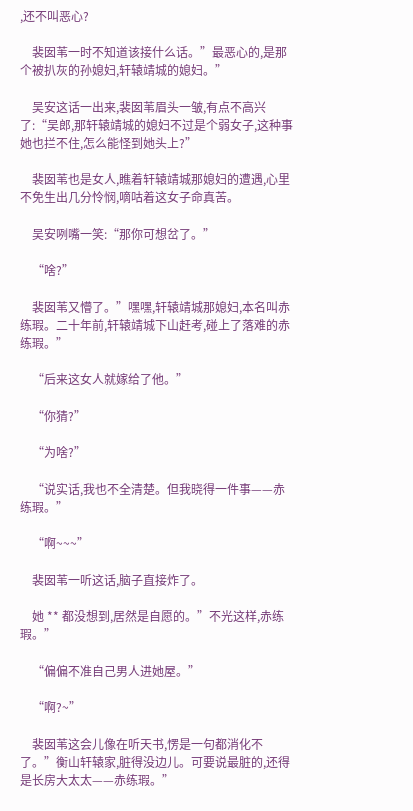,还不叫恶心?

    裴囡苇一时不知道该接什么话。”最恶心的,是那个被扒灰的孙媳妇,轩辕靖城的媳妇。”

    吴安这话一出来,裴囡苇眉头一皱,有点不高兴了:“吴郎,那轩辕靖城的媳妇不过是个弱女子,这种事她也拦不住,怎么能怪到她头上?”

    裴囡苇也是女人,瞧着轩辕靖城那媳妇的遭遇,心里不免生出几分怜悯,嘀咕着这女子命真苦。

    吴安咧嘴一笑:“那你可想岔了。”

    “啥?”

    裴囡苇又懵了。”嘿嘿,轩辕靖城那媳妇,本名叫赤练瑕。二十年前,轩辕靖城下山赶考,碰上了落难的赤练瑕。”

    “后来这女人就嫁给了他。”

    “你猜?”

    “为啥?”

    “说实话,我也不全清楚。但我晓得一件事——赤练瑕。”

    “啊~~~”

    裴囡苇一听这话,脑子直接炸了。

    她 ** 都没想到,居然是自愿的。”不光这样,赤练瑕。”

    “偏偏不准自己男人进她屋。”

    “啊?~”

    裴囡苇这会儿像在听天书,愣是一句都消化不了。”衡山轩辕家,脏得没边儿。可要说最脏的,还得是长房大太太——赤练瑕。”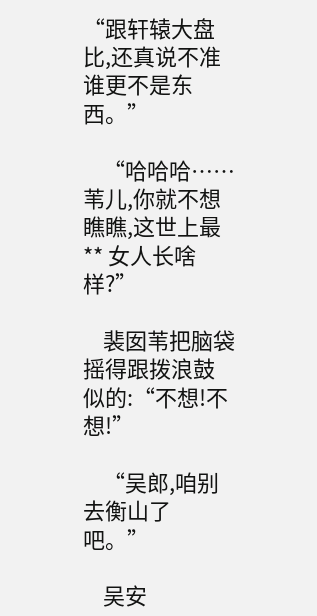“跟轩辕大盘比,还真说不准谁更不是东西。”

    “哈哈哈……苇儿,你就不想瞧瞧,这世上最 ** 女人长啥样?”

    裴囡苇把脑袋摇得跟拨浪鼓似的:“不想!不想!”

    “吴郎,咱别去衡山了吧。”

    吴安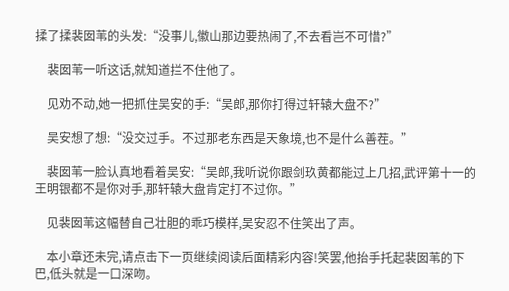揉了揉裴囡苇的头发:“没事儿,徽山那边要热闹了,不去看岂不可惜?”

    裴囡苇一听这话,就知道拦不住他了。

    见劝不动,她一把抓住吴安的手:“吴郎,那你打得过轩辕大盘不?”

    吴安想了想:“没交过手。不过那老东西是天象境,也不是什么善茬。”

    裴囡苇一脸认真地看着吴安:“吴郎,我听说你跟剑玖黄都能过上几招,武评第十一的王明银都不是你对手,那轩辕大盘肯定打不过你。”

    见裴囡苇这幅替自己壮胆的乖巧模样,吴安忍不住笑出了声。

    本小章还未完,请点击下一页继续阅读后面精彩内容!笑罢,他抬手托起裴囡苇的下巴,低头就是一口深吻。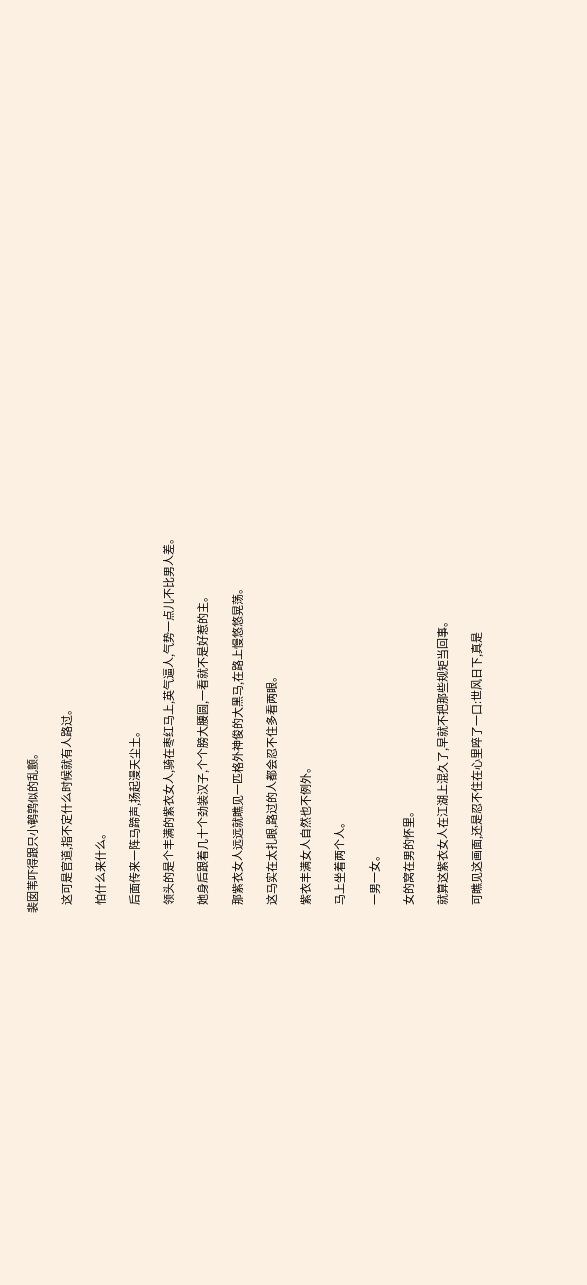裴囡苇吓得跟只小鹌鹑似的乱颤。

    这可是官道,指不定什么时候就有人路过。

    怕什么来什么。

    后面传来一阵马蹄声,扬起漫天尘土。

    领头的是个丰满的紫衣女人,骑在枣红马上,英气逼人,气势一点儿不比男人差。

    她身后跟着几十个劲装汉子,个个膀大腰圆,一看就不是好惹的主。

    那紫衣女人远远就瞧见一匹格外神俊的大黑马,在路上慢悠悠晃荡。

    这马实在太扎眼,路过的人都会忍不住多看两眼。

    紫衣丰满女人自然也不例外。

    马上坐着两个人。

    一男一女。

    女的窝在男的怀里。

    就算这紫衣女人在江湖上混久了,早就不把那些规矩当回事。

    可瞧见这画面,还是忍不住在心里啐了一口:世风日下,真是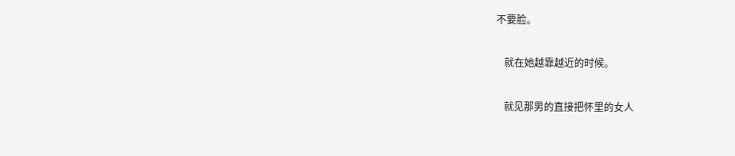不要脸。

    就在她越靠越近的时候。

    就见那男的直接把怀里的女人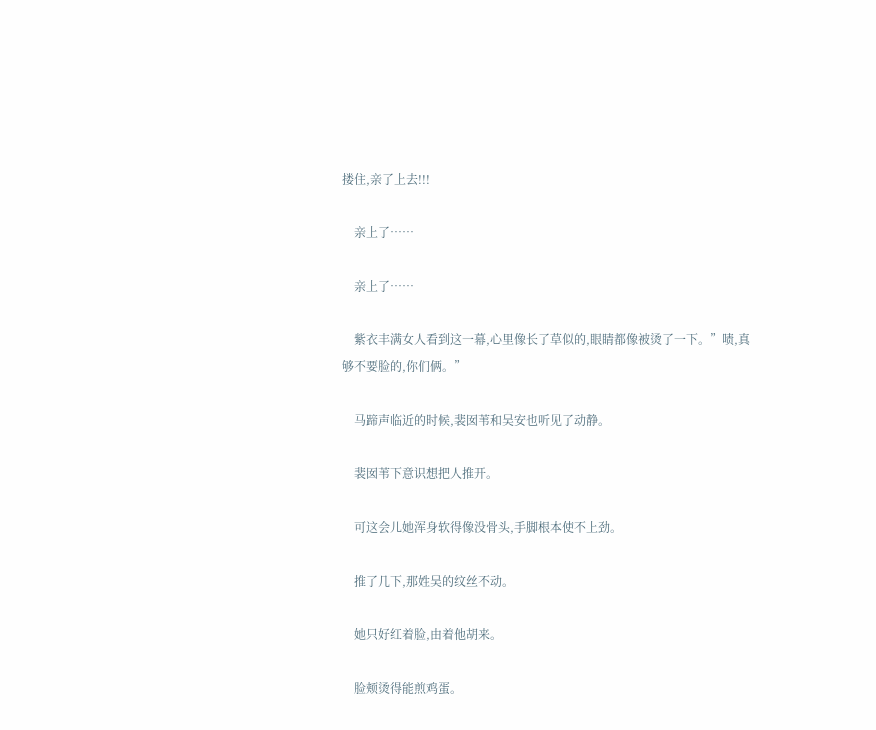搂住,亲了上去!!!

    亲上了……

    亲上了……

    紫衣丰满女人看到这一幕,心里像长了草似的,眼睛都像被烫了一下。”啧,真够不要脸的,你们俩。”

    马蹄声临近的时候,裴囡苇和吴安也听见了动静。

    裴囡苇下意识想把人推开。

    可这会儿她浑身软得像没骨头,手脚根本使不上劲。

    推了几下,那姓吴的纹丝不动。

    她只好红着脸,由着他胡来。

    脸颊烫得能煎鸡蛋。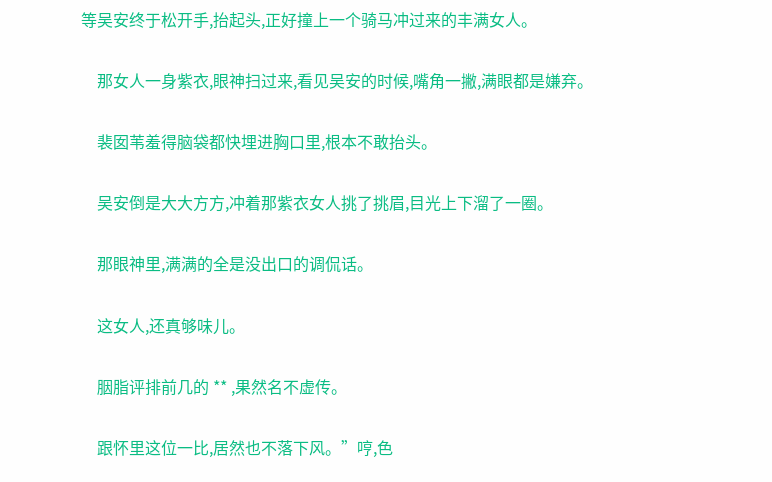等吴安终于松开手,抬起头,正好撞上一个骑马冲过来的丰满女人。

    那女人一身紫衣,眼神扫过来,看见吴安的时候,嘴角一撇,满眼都是嫌弃。

    裴囡苇羞得脑袋都快埋进胸口里,根本不敢抬头。

    吴安倒是大大方方,冲着那紫衣女人挑了挑眉,目光上下溜了一圈。

    那眼神里,满满的全是没出口的调侃话。

    这女人,还真够味儿。

    胭脂评排前几的 ** ,果然名不虚传。

    跟怀里这位一比,居然也不落下风。”哼,色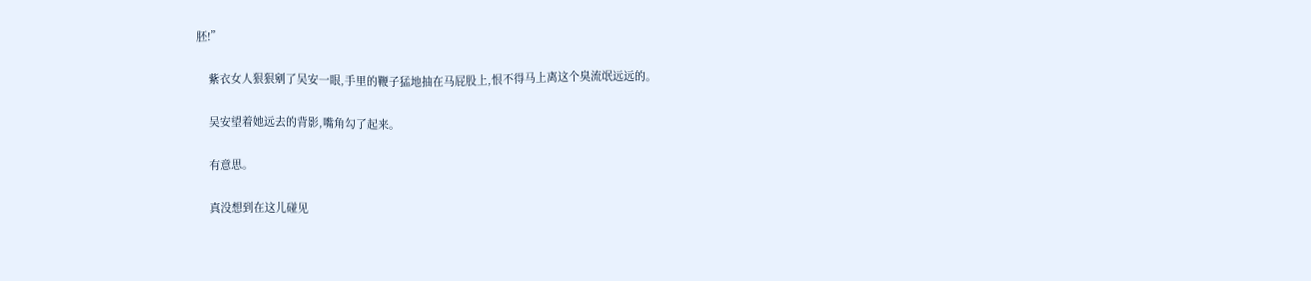胚!”

    紫衣女人狠狠剜了吴安一眼,手里的鞭子猛地抽在马屁股上,恨不得马上离这个臭流氓远远的。

    吴安望着她远去的背影,嘴角勾了起来。

    有意思。

    真没想到在这儿碰见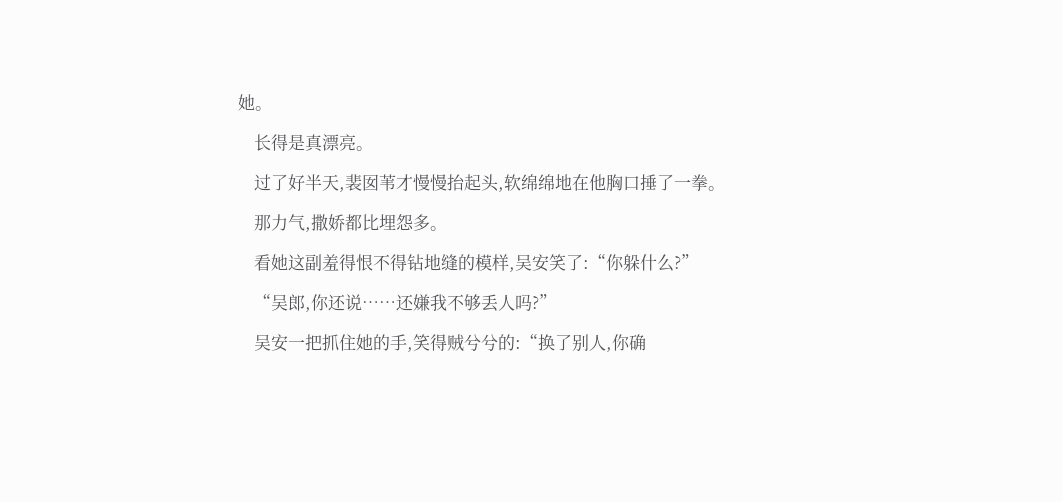她。

    长得是真漂亮。

    过了好半天,裴囡苇才慢慢抬起头,软绵绵地在他胸口捶了一拳。

    那力气,撒娇都比埋怨多。

    看她这副羞得恨不得钻地缝的模样,吴安笑了:“你躲什么?”

    “吴郎,你还说……还嫌我不够丢人吗?”

    吴安一把抓住她的手,笑得贼兮兮的:“换了别人,你确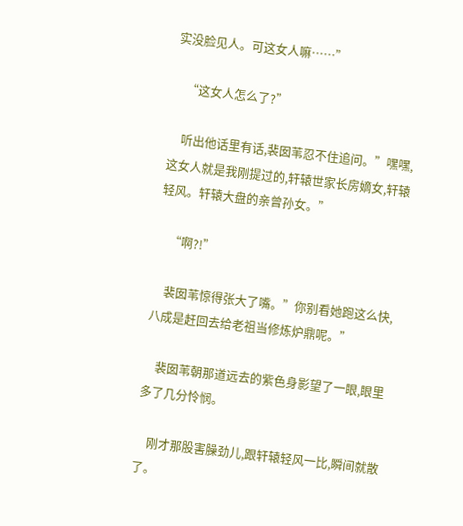实没脸见人。可这女人嘛……”

    “这女人怎么了?”

    听出他话里有话,裴囡苇忍不住追问。”嘿嘿,这女人就是我刚提过的,轩辕世家长房嫡女,轩辕轻风。轩辕大盘的亲曾孙女。”

    “啊?!”

    裴囡苇惊得张大了嘴。”你别看她跑这么快,八成是赶回去给老祖当修炼炉鼎呢。”

    裴囡苇朝那道远去的紫色身影望了一眼,眼里多了几分怜悯。

    刚才那股害臊劲儿,跟轩辕轻风一比,瞬间就散了。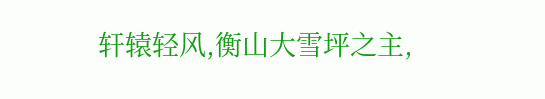轩辕轻风,衡山大雪坪之主,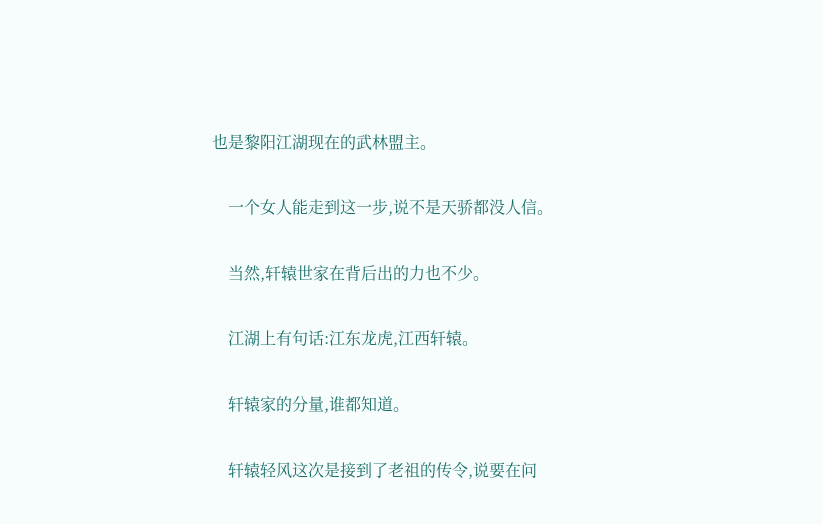也是黎阳江湖现在的武林盟主。

    一个女人能走到这一步,说不是天骄都没人信。

    当然,轩辕世家在背后出的力也不少。

    江湖上有句话:江东龙虎,江西轩辕。

    轩辕家的分量,谁都知道。

    轩辕轻风这次是接到了老祖的传令,说要在问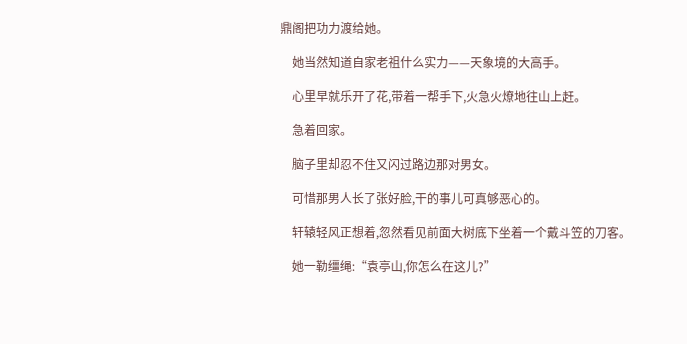鼎阁把功力渡给她。

    她当然知道自家老祖什么实力——天象境的大高手。

    心里早就乐开了花,带着一帮手下,火急火燎地往山上赶。

    急着回家。

    脑子里却忍不住又闪过路边那对男女。

    可惜那男人长了张好脸,干的事儿可真够恶心的。

    轩辕轻风正想着,忽然看见前面大树底下坐着一个戴斗笠的刀客。

    她一勒缰绳:“袁亭山,你怎么在这儿?”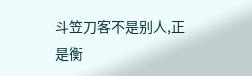斗笠刀客不是别人,正是衡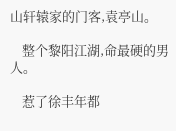山轩辕家的门客,袁亭山。

    整个黎阳江湖,命最硬的男人。

    惹了徐丰年都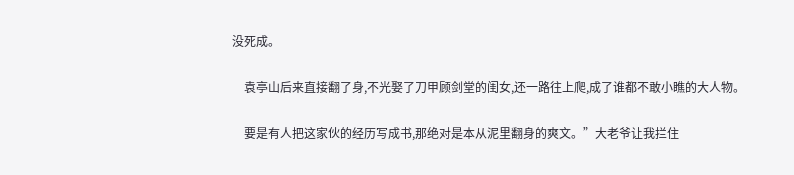没死成。

    袁亭山后来直接翻了身,不光娶了刀甲顾剑堂的闺女,还一路往上爬,成了谁都不敢小瞧的大人物。

    要是有人把这家伙的经历写成书,那绝对是本从泥里翻身的爽文。”大老爷让我拦住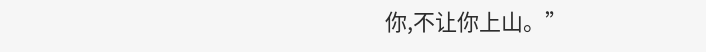你,不让你上山。”